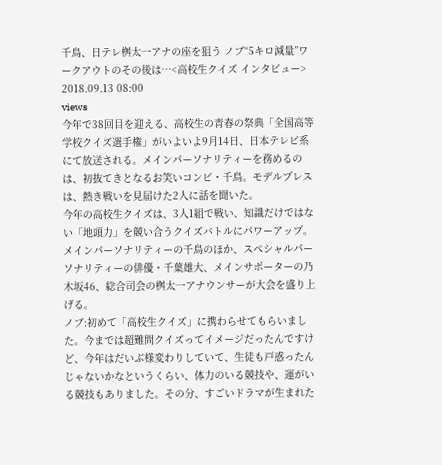千鳥、日テレ桝太一アナの座を狙う ノブ“5キロ減量”ワークアウトのその後は…<高校生クイズ インタビュー>
2018.09.13 08:00
views
今年で38回目を迎える、高校生の青春の祭典「全国高等学校クイズ選手権」がいよいよ9月14日、日本テレビ系にて放送される。メインパーソナリティーを務めるのは、初抜てきとなるお笑いコンビ・千鳥。モデルプレスは、熱き戦いを見届けた2人に話を聞いた。
今年の高校生クイズは、3人1組で戦い、知識だけではない「地頭力」を競い合うクイズバトルにパワーアップ。メインパーソナリティーの千鳥のほか、スペシャルパーソナリティーの俳優・千葉雄大、メインサポーターの乃木坂46、総合司会の桝太一アナウンサーが大会を盛り上げる。
ノブ:初めて「高校生クイズ」に携わらせてもらいました。今までは超難問クイズってイメージだったんですけど、今年はだいぶ様変わりしていて、生徒も戸惑ったんじゃないかなというくらい、体力のいる競技や、運がいる競技もありました。その分、すごいドラマが生まれた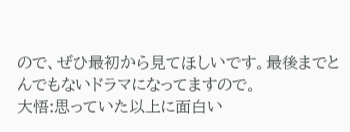ので、ぜひ最初から見てほしいです。最後までとんでもないドラマになってますので。
大悟:思っていた以上に面白い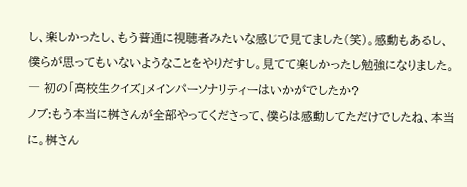し、楽しかったし、もう普通に視聴者みたいな感じで見てました(笑)。感動もあるし、僕らが思ってもいないようなことをやりだすし。見てて楽しかったし勉強になりました。
― 初の「高校生クイズ」メインパーソナリティーはいかがでしたか?
ノブ:もう本当に桝さんが全部やってくださって、僕らは感動してただけでしたね、本当に。桝さん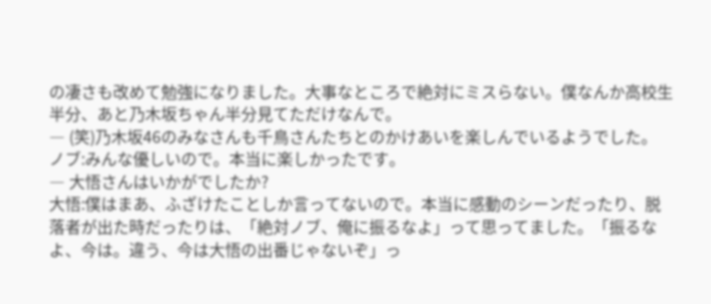の凄さも改めて勉強になりました。大事なところで絶対にミスらない。僕なんか高校生半分、あと乃木坂ちゃん半分見てただけなんで。
― (笑)乃木坂46のみなさんも千鳥さんたちとのかけあいを楽しんでいるようでした。
ノブ:みんな優しいので。本当に楽しかったです。
― 大悟さんはいかがでしたか?
大悟:僕はまあ、ふざけたことしか言ってないので。本当に感動のシーンだったり、脱落者が出た時だったりは、「絶対ノブ、俺に振るなよ」って思ってました。「振るなよ、今は。違う、今は大悟の出番じゃないぞ」っ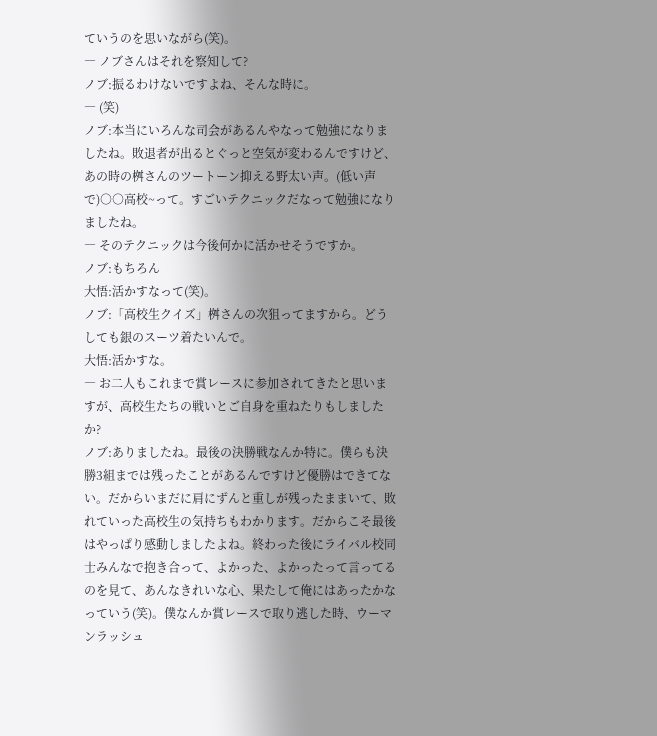ていうのを思いながら(笑)。
― ノブさんはそれを察知して?
ノブ:振るわけないですよね、そんな時に。
― (笑)
ノブ:本当にいろんな司会があるんやなって勉強になりましたね。敗退者が出るとぐっと空気が変わるんですけど、あの時の桝さんのツートーン抑える野太い声。(低い声で)○○高校~って。すごいテクニックだなって勉強になりましたね。
― そのテクニックは今後何かに活かせそうですか。
ノブ:もちろん
大悟:活かすなって(笑)。
ノブ:「高校生クイズ」桝さんの次狙ってますから。どうしても銀のスーツ着たいんで。
大悟:活かすな。
― お二人もこれまで賞レースに参加されてきたと思いますが、高校生たちの戦いとご自身を重ねたりもしましたか?
ノブ:ありましたね。最後の決勝戦なんか特に。僕らも決勝3組までは残ったことがあるんですけど優勝はできてない。だからいまだに肩にずんと重しが残ったままいて、敗れていった高校生の気持ちもわかります。だからこそ最後はやっぱり感動しましたよね。終わった後にライバル校同士みんなで抱き合って、よかった、よかったって言ってるのを見て、あんなきれいな心、果たして俺にはあったかなっていう(笑)。僕なんか賞レースで取り逃した時、ウーマンラッシュ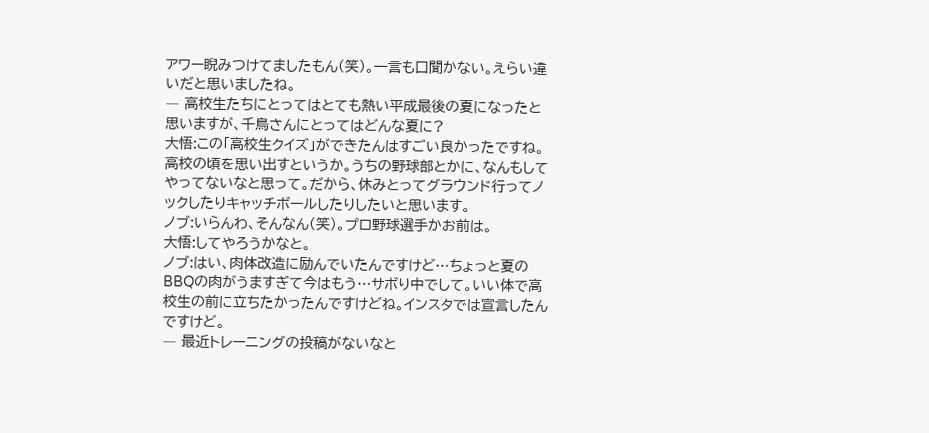アワー睨みつけてましたもん(笑)。一言も口聞かない。えらい違いだと思いましたね。
― 高校生たちにとってはとても熱い平成最後の夏になったと思いますが、千鳥さんにとってはどんな夏に?
大悟:この「高校生クイズ」ができたんはすごい良かったですね。高校の頃を思い出すというか。うちの野球部とかに、なんもしてやってないなと思って。だから、休みとってグラウンド行ってノックしたりキャッチボールしたりしたいと思います。
ノブ:いらんわ、そんなん(笑)。プロ野球選手かお前は。
大悟:してやろうかなと。
ノブ:はい、肉体改造に励んでいたんですけど…ちょっと夏のBBQの肉がうますぎて今はもう…サボり中でして。いい体で高校生の前に立ちたかったんですけどね。インスタでは宣言したんですけど。
― 最近トレーニングの投稿がないなと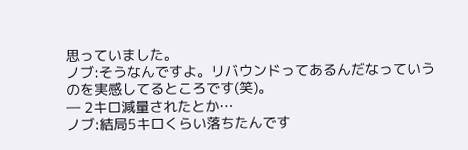思っていました。
ノブ:そうなんですよ。リバウンドってあるんだなっていうのを実感してるところです(笑)。
― 2キロ減量されたとか…
ノブ:結局5キロくらい落ちたんです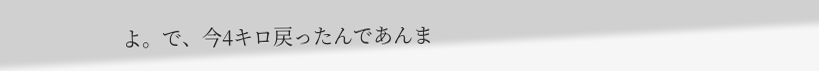よ。で、今4キロ戻ったんであんま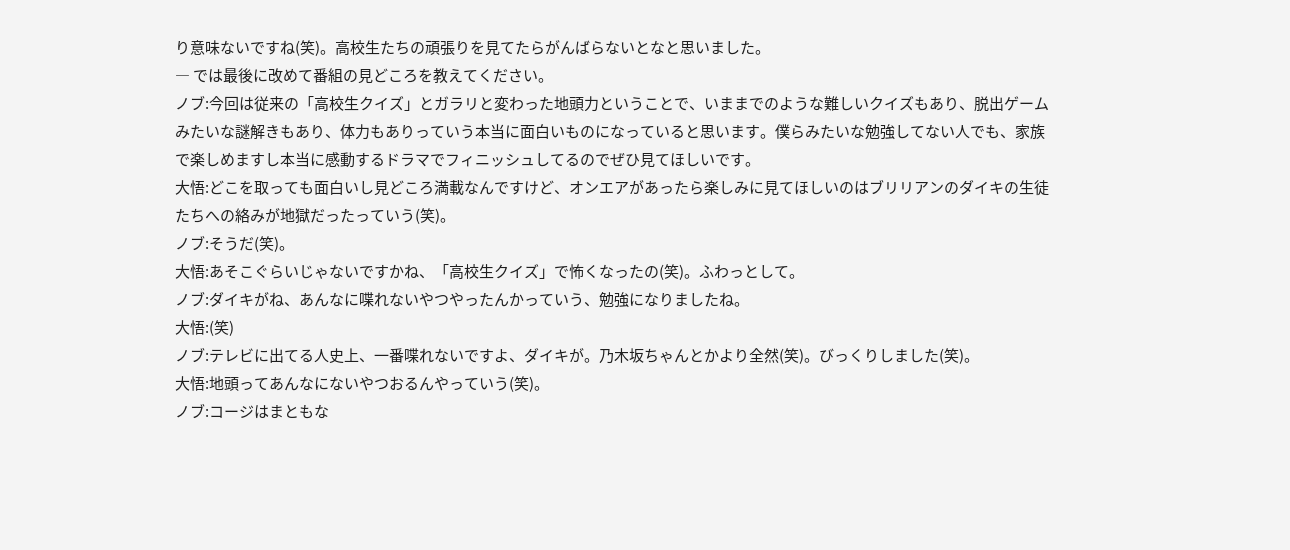り意味ないですね(笑)。高校生たちの頑張りを見てたらがんばらないとなと思いました。
― では最後に改めて番組の見どころを教えてください。
ノブ:今回は従来の「高校生クイズ」とガラリと変わった地頭力ということで、いままでのような難しいクイズもあり、脱出ゲームみたいな謎解きもあり、体力もありっていう本当に面白いものになっていると思います。僕らみたいな勉強してない人でも、家族で楽しめますし本当に感動するドラマでフィニッシュしてるのでぜひ見てほしいです。
大悟:どこを取っても面白いし見どころ満載なんですけど、オンエアがあったら楽しみに見てほしいのはブリリアンのダイキの生徒たちへの絡みが地獄だったっていう(笑)。
ノブ:そうだ(笑)。
大悟:あそこぐらいじゃないですかね、「高校生クイズ」で怖くなったの(笑)。ふわっとして。
ノブ:ダイキがね、あんなに喋れないやつやったんかっていう、勉強になりましたね。
大悟:(笑)
ノブ:テレビに出てる人史上、一番喋れないですよ、ダイキが。乃木坂ちゃんとかより全然(笑)。びっくりしました(笑)。
大悟:地頭ってあんなにないやつおるんやっていう(笑)。
ノブ:コージはまともな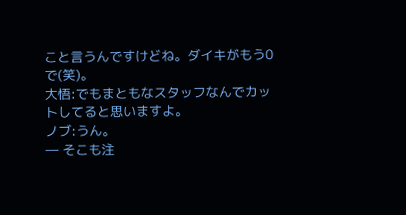こと言うんですけどね。ダイキがもう0で(笑)。
大悟:でもまともなスタッフなんでカットしてると思いますよ。
ノブ:うん。
― そこも注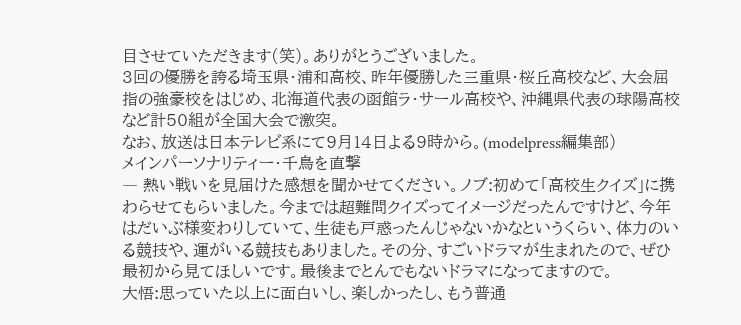目させていただきます(笑)。ありがとうございました。
3回の優勝を誇る埼玉県・浦和高校、昨年優勝した三重県・桜丘高校など、大会屈指の強豪校をはじめ、北海道代表の函館ラ・サール高校や、沖縄県代表の球陽高校など計50組が全国大会で激突。
なお、放送は日本テレビ系にて9月14日よる9時から。(modelpress編集部)
メインパーソナリティー・千鳥を直撃
― 熱い戦いを見届けた感想を聞かせてください。ノブ:初めて「高校生クイズ」に携わらせてもらいました。今までは超難問クイズってイメージだったんですけど、今年はだいぶ様変わりしていて、生徒も戸惑ったんじゃないかなというくらい、体力のいる競技や、運がいる競技もありました。その分、すごいドラマが生まれたので、ぜひ最初から見てほしいです。最後までとんでもないドラマになってますので。
大悟:思っていた以上に面白いし、楽しかったし、もう普通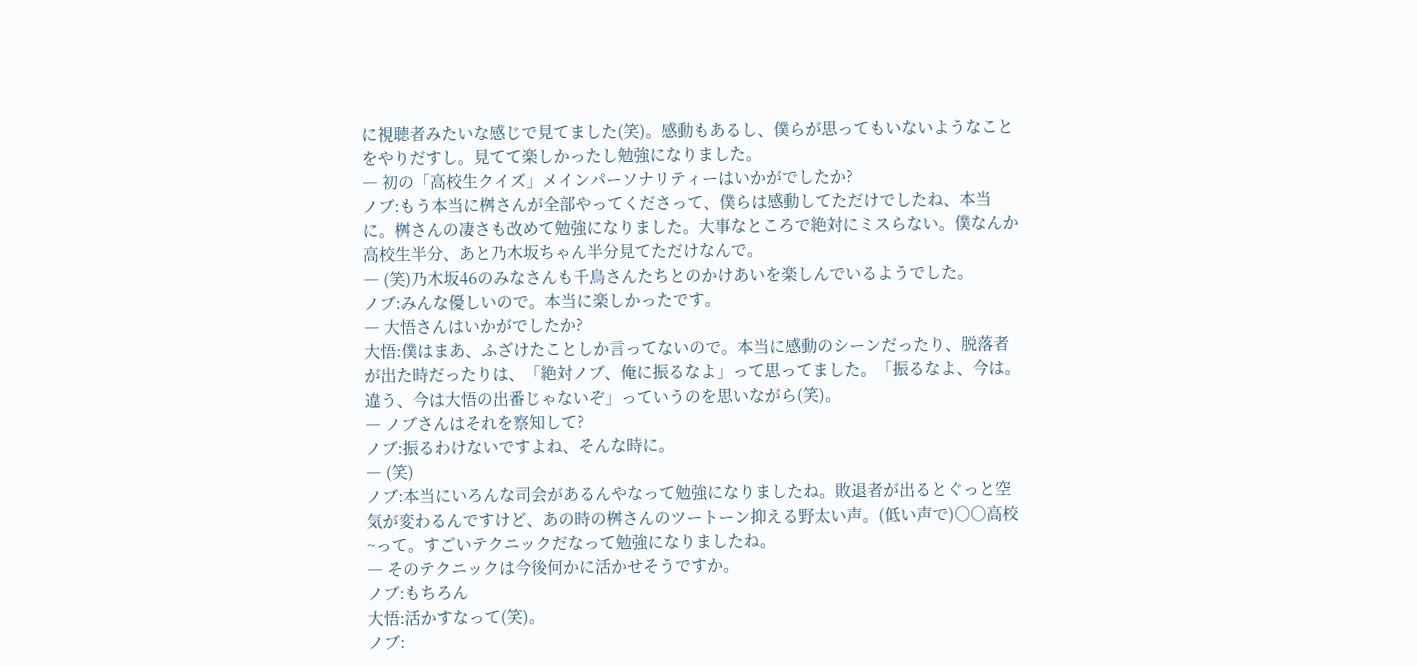に視聴者みたいな感じで見てました(笑)。感動もあるし、僕らが思ってもいないようなことをやりだすし。見てて楽しかったし勉強になりました。
― 初の「高校生クイズ」メインパーソナリティーはいかがでしたか?
ノブ:もう本当に桝さんが全部やってくださって、僕らは感動してただけでしたね、本当に。桝さんの凄さも改めて勉強になりました。大事なところで絶対にミスらない。僕なんか高校生半分、あと乃木坂ちゃん半分見てただけなんで。
― (笑)乃木坂46のみなさんも千鳥さんたちとのかけあいを楽しんでいるようでした。
ノブ:みんな優しいので。本当に楽しかったです。
― 大悟さんはいかがでしたか?
大悟:僕はまあ、ふざけたことしか言ってないので。本当に感動のシーンだったり、脱落者が出た時だったりは、「絶対ノブ、俺に振るなよ」って思ってました。「振るなよ、今は。違う、今は大悟の出番じゃないぞ」っていうのを思いながら(笑)。
― ノブさんはそれを察知して?
ノブ:振るわけないですよね、そんな時に。
― (笑)
ノブ:本当にいろんな司会があるんやなって勉強になりましたね。敗退者が出るとぐっと空気が変わるんですけど、あの時の桝さんのツートーン抑える野太い声。(低い声で)○○高校~って。すごいテクニックだなって勉強になりましたね。
― そのテクニックは今後何かに活かせそうですか。
ノブ:もちろん
大悟:活かすなって(笑)。
ノブ: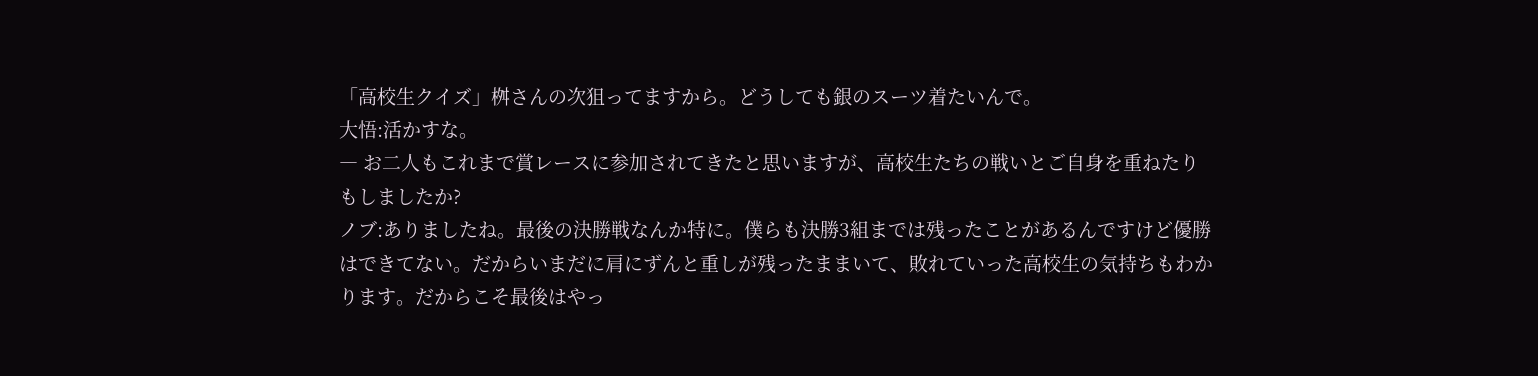「高校生クイズ」桝さんの次狙ってますから。どうしても銀のスーツ着たいんで。
大悟:活かすな。
― お二人もこれまで賞レースに参加されてきたと思いますが、高校生たちの戦いとご自身を重ねたりもしましたか?
ノブ:ありましたね。最後の決勝戦なんか特に。僕らも決勝3組までは残ったことがあるんですけど優勝はできてない。だからいまだに肩にずんと重しが残ったままいて、敗れていった高校生の気持ちもわかります。だからこそ最後はやっ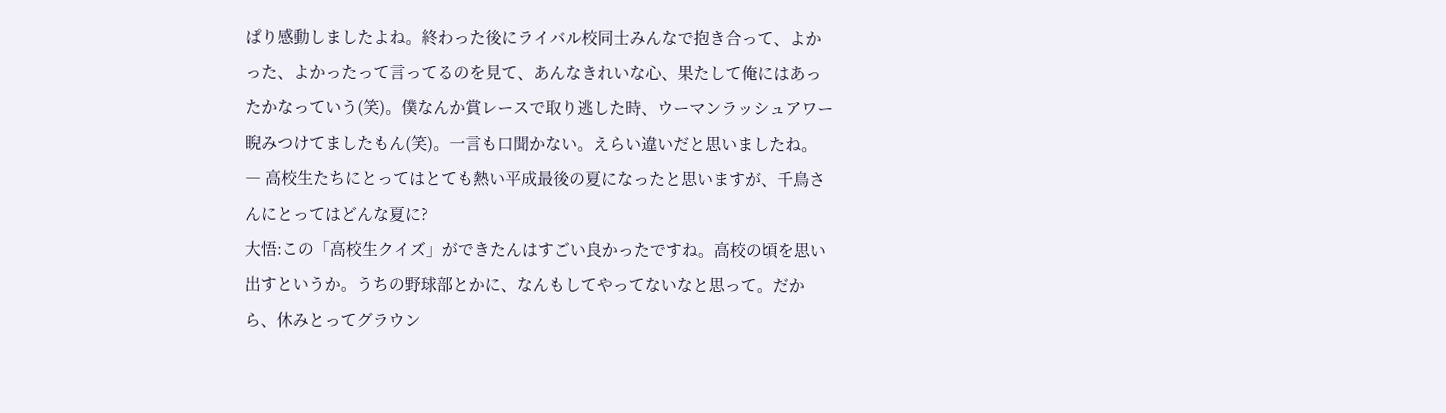ぱり感動しましたよね。終わった後にライバル校同士みんなで抱き合って、よかった、よかったって言ってるのを見て、あんなきれいな心、果たして俺にはあったかなっていう(笑)。僕なんか賞レースで取り逃した時、ウーマンラッシュアワー睨みつけてましたもん(笑)。一言も口聞かない。えらい違いだと思いましたね。
― 高校生たちにとってはとても熱い平成最後の夏になったと思いますが、千鳥さんにとってはどんな夏に?
大悟:この「高校生クイズ」ができたんはすごい良かったですね。高校の頃を思い出すというか。うちの野球部とかに、なんもしてやってないなと思って。だから、休みとってグラウン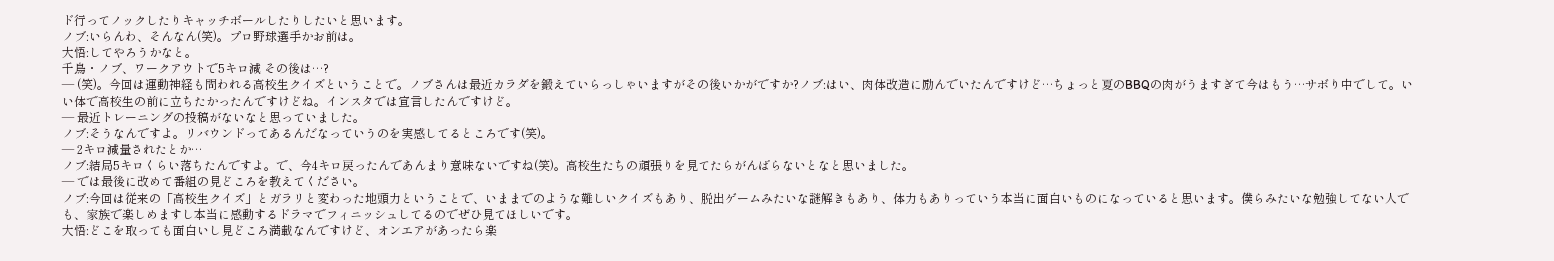ド行ってノックしたりキャッチボールしたりしたいと思います。
ノブ:いらんわ、そんなん(笑)。プロ野球選手かお前は。
大悟:してやろうかなと。
千鳥・ノブ、ワークアウトで5キロ減 その後は…?
― (笑)。今回は運動神経も問われる高校生クイズということで。ノブさんは最近カラダを鍛えていらっしゃいますがその後いかがですか?ノブ:はい、肉体改造に励んでいたんですけど…ちょっと夏のBBQの肉がうますぎて今はもう…サボり中でして。いい体で高校生の前に立ちたかったんですけどね。インスタでは宣言したんですけど。
― 最近トレーニングの投稿がないなと思っていました。
ノブ:そうなんですよ。リバウンドってあるんだなっていうのを実感してるところです(笑)。
― 2キロ減量されたとか…
ノブ:結局5キロくらい落ちたんですよ。で、今4キロ戻ったんであんまり意味ないですね(笑)。高校生たちの頑張りを見てたらがんばらないとなと思いました。
― では最後に改めて番組の見どころを教えてください。
ノブ:今回は従来の「高校生クイズ」とガラリと変わった地頭力ということで、いままでのような難しいクイズもあり、脱出ゲームみたいな謎解きもあり、体力もありっていう本当に面白いものになっていると思います。僕らみたいな勉強してない人でも、家族で楽しめますし本当に感動するドラマでフィニッシュしてるのでぜひ見てほしいです。
大悟:どこを取っても面白いし見どころ満載なんですけど、オンエアがあったら楽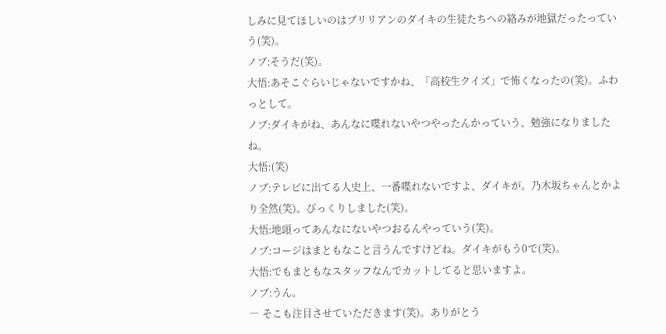しみに見てほしいのはブリリアンのダイキの生徒たちへの絡みが地獄だったっていう(笑)。
ノブ:そうだ(笑)。
大悟:あそこぐらいじゃないですかね、「高校生クイズ」で怖くなったの(笑)。ふわっとして。
ノブ:ダイキがね、あんなに喋れないやつやったんかっていう、勉強になりましたね。
大悟:(笑)
ノブ:テレビに出てる人史上、一番喋れないですよ、ダイキが。乃木坂ちゃんとかより全然(笑)。びっくりしました(笑)。
大悟:地頭ってあんなにないやつおるんやっていう(笑)。
ノブ:コージはまともなこと言うんですけどね。ダイキがもう0で(笑)。
大悟:でもまともなスタッフなんでカットしてると思いますよ。
ノブ:うん。
― そこも注目させていただきます(笑)。ありがとう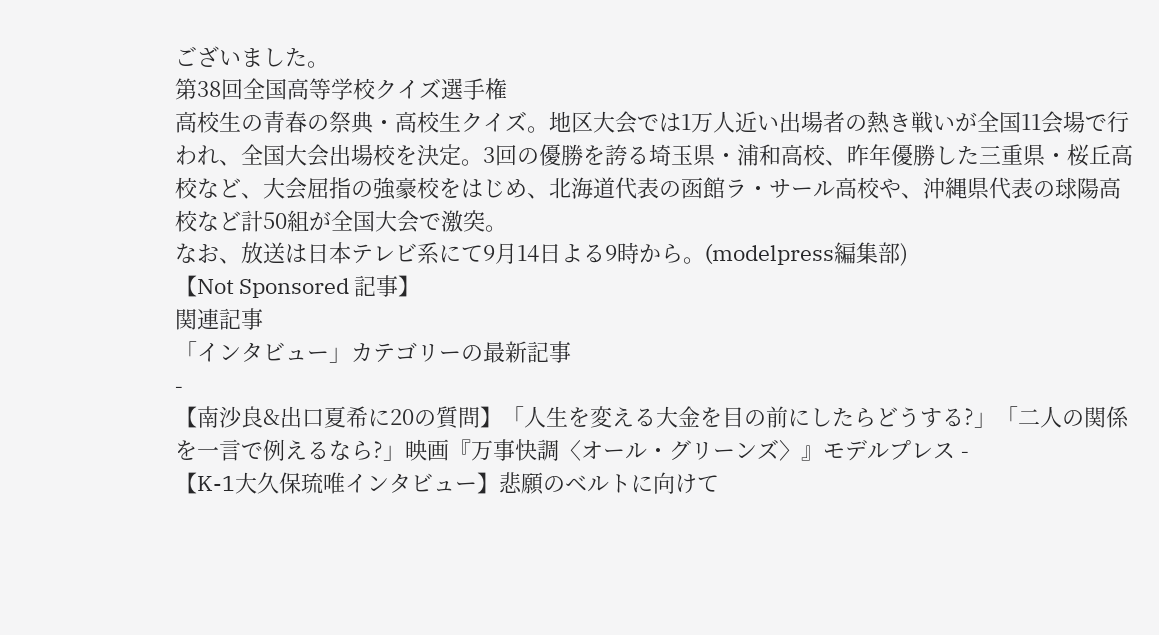ございました。
第38回全国高等学校クイズ選手権
高校生の青春の祭典・高校生クイズ。地区大会では1万人近い出場者の熱き戦いが全国11会場で行われ、全国大会出場校を決定。3回の優勝を誇る埼玉県・浦和高校、昨年優勝した三重県・桜丘高校など、大会屈指の強豪校をはじめ、北海道代表の函館ラ・サール高校や、沖縄県代表の球陽高校など計50組が全国大会で激突。
なお、放送は日本テレビ系にて9月14日よる9時から。(modelpress編集部)
【Not Sponsored 記事】
関連記事
「インタビュー」カテゴリーの最新記事
-
【南沙良&出口夏希に20の質問】「人生を変える大金を目の前にしたらどうする?」「二人の関係を一言で例えるなら?」映画『万事快調〈オール・グリーンズ〉』モデルプレス -
【K-1大久保琉唯インタビュー】悲願のベルトに向けて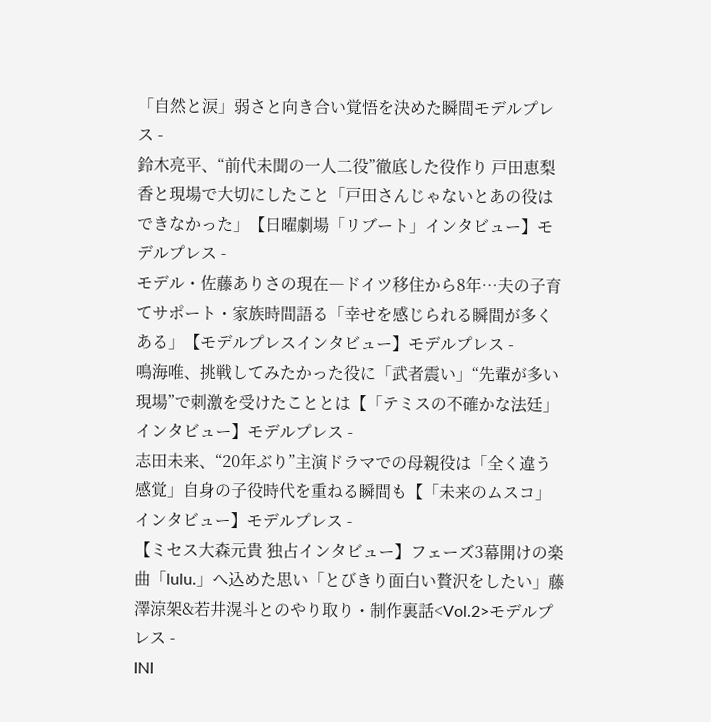「自然と涙」弱さと向き合い覚悟を決めた瞬間モデルプレス -
鈴木亮平、“前代未聞の一人二役”徹底した役作り 戸田恵梨香と現場で大切にしたこと「戸田さんじゃないとあの役はできなかった」【日曜劇場「リブート」インタビュー】モデルプレス -
モデル・佐藤ありさの現在―ドイツ移住から8年…夫の子育てサポート・家族時間語る「幸せを感じられる瞬間が多くある」【モデルプレスインタビュー】モデルプレス -
鳴海唯、挑戦してみたかった役に「武者震い」“先輩が多い現場”で刺激を受けたこととは【「テミスの不確かな法廷」インタビュー】モデルプレス -
志田未来、“20年ぶり”主演ドラマでの母親役は「全く違う感覚」自身の子役時代を重ねる瞬間も【「未来のムスコ」インタビュー】モデルプレス -
【ミセス大森元貴 独占インタビュー】フェーズ3幕開けの楽曲「lulu.」へ込めた思い「とびきり面白い贅沢をしたい」藤澤涼架&若井滉斗とのやり取り・制作裏話<Vol.2>モデルプレス -
INI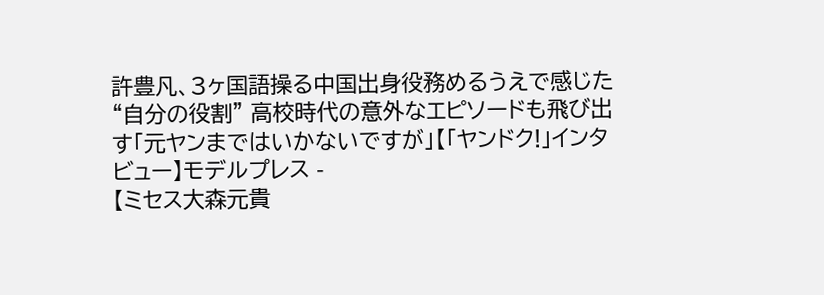許豊凡、3ヶ国語操る中国出身役務めるうえで感じた“自分の役割” 高校時代の意外なエピソードも飛び出す「元ヤンまではいかないですが」【「ヤンドク!」インタビュー】モデルプレス -
【ミセス大森元貴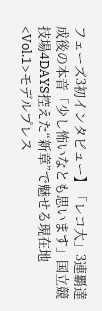フェーズ3初インタビュー】「レコ大」3連覇達成後の本音「少し怖いなとも思います」国立競技場4DAYS控えた“新章”で魅せる現在地<Vol.1>モデルプレス